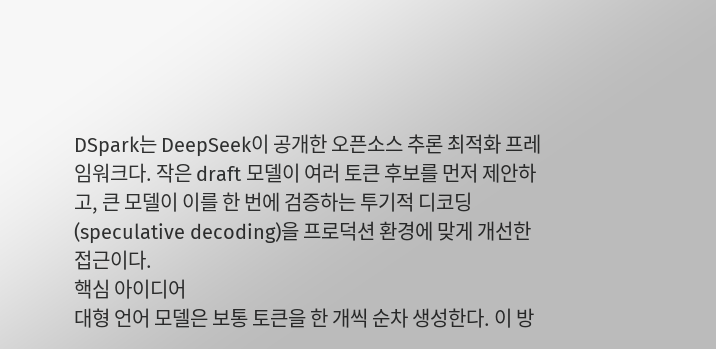DSpark는 DeepSeek이 공개한 오픈소스 추론 최적화 프레임워크다. 작은 draft 모델이 여러 토큰 후보를 먼저 제안하고, 큰 모델이 이를 한 번에 검증하는 투기적 디코딩(speculative decoding)을 프로덕션 환경에 맞게 개선한 접근이다.
핵심 아이디어
대형 언어 모델은 보통 토큰을 한 개씩 순차 생성한다. 이 방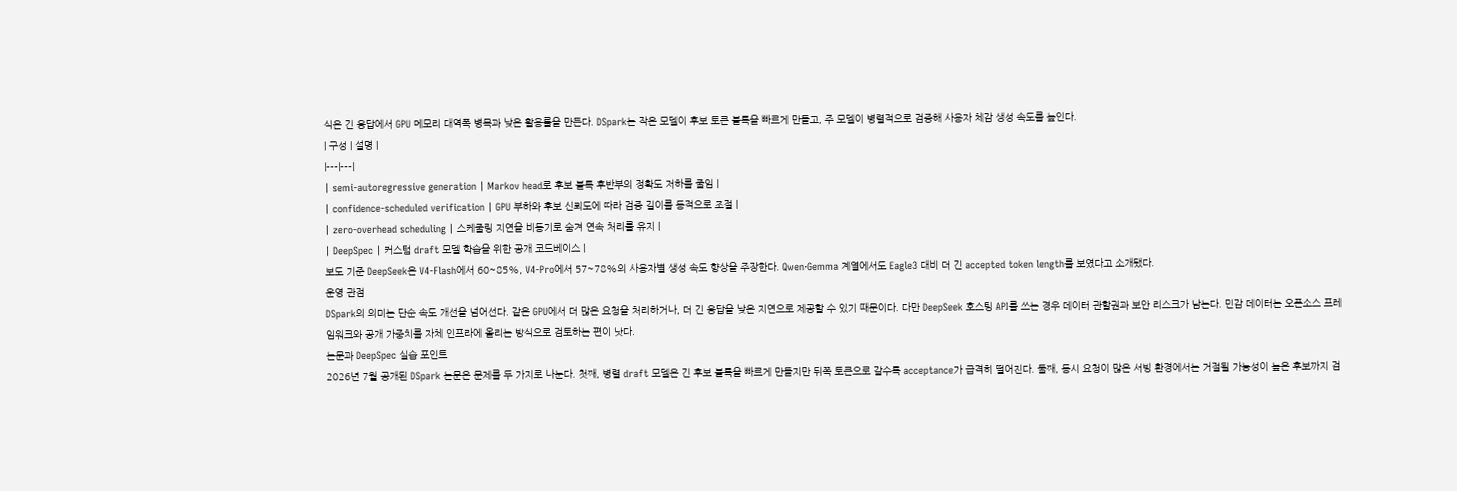식은 긴 응답에서 GPU 메모리 대역폭 병목과 낮은 활용률을 만든다. DSpark는 작은 모델이 후보 토큰 블록을 빠르게 만들고, 주 모델이 병렬적으로 검증해 사용자 체감 생성 속도를 높인다.
| 구성 | 설명 |
|---|---|
| semi-autoregressive generation | Markov head로 후보 블록 후반부의 정확도 저하를 줄임 |
| confidence-scheduled verification | GPU 부하와 후보 신뢰도에 따라 검증 길이를 동적으로 조절 |
| zero-overhead scheduling | 스케줄링 지연을 비동기로 숨겨 연속 처리를 유지 |
| DeepSpec | 커스텀 draft 모델 학습을 위한 공개 코드베이스 |
보도 기준 DeepSeek은 V4-Flash에서 60~85%, V4-Pro에서 57~78%의 사용자별 생성 속도 향상을 주장한다. Qwen·Gemma 계열에서도 Eagle3 대비 더 긴 accepted token length를 보였다고 소개됐다.
운영 관점
DSpark의 의미는 단순 속도 개선을 넘어선다. 같은 GPU에서 더 많은 요청을 처리하거나, 더 긴 응답을 낮은 지연으로 제공할 수 있기 때문이다. 다만 DeepSeek 호스팅 API를 쓰는 경우 데이터 관할권과 보안 리스크가 남는다. 민감 데이터는 오픈소스 프레임워크와 공개 가중치를 자체 인프라에 올리는 방식으로 검토하는 편이 낫다.
논문과 DeepSpec 실습 포인트
2026년 7월 공개된 DSpark 논문은 문제를 두 가지로 나눈다. 첫째, 병렬 draft 모델은 긴 후보 블록을 빠르게 만들지만 뒤쪽 토큰으로 갈수록 acceptance가 급격히 떨어진다. 둘째, 동시 요청이 많은 서빙 환경에서는 거절될 가능성이 높은 후보까지 검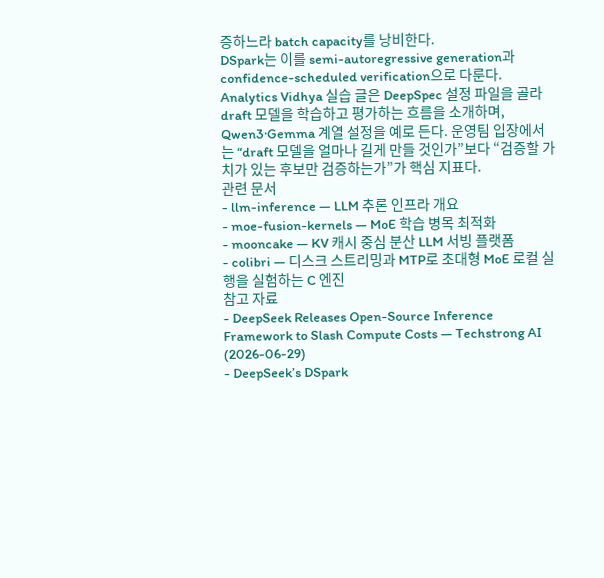증하느라 batch capacity를 낭비한다.
DSpark는 이를 semi-autoregressive generation과 confidence-scheduled verification으로 다룬다. Analytics Vidhya 실습 글은 DeepSpec 설정 파일을 골라 draft 모델을 학습하고 평가하는 흐름을 소개하며, Qwen3·Gemma 계열 설정을 예로 든다. 운영팀 입장에서는 “draft 모델을 얼마나 길게 만들 것인가”보다 “검증할 가치가 있는 후보만 검증하는가”가 핵심 지표다.
관련 문서
- llm-inference — LLM 추론 인프라 개요
- moe-fusion-kernels — MoE 학습 병목 최적화
- mooncake — KV 캐시 중심 분산 LLM 서빙 플랫폼
- colibri — 디스크 스트리밍과 MTP로 초대형 MoE 로컬 실행을 실험하는 C 엔진
참고 자료
- DeepSeek Releases Open-Source Inference Framework to Slash Compute Costs — Techstrong AI (2026-06-29)
- DeepSeek’s DSpark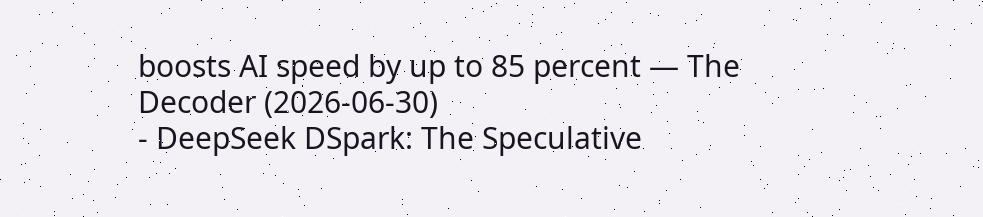boosts AI speed by up to 85 percent — The Decoder (2026-06-30)
- DeepSeek DSpark: The Speculative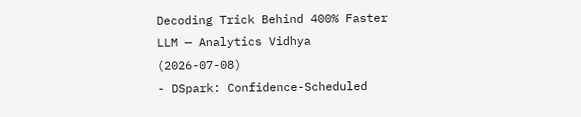Decoding Trick Behind 400% Faster LLM — Analytics Vidhya (2026-07-08)
- DSpark: Confidence-Scheduled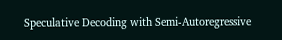Speculative Decoding with Semi-Autoregressive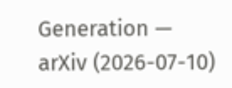Generation — arXiv (2026-07-10)